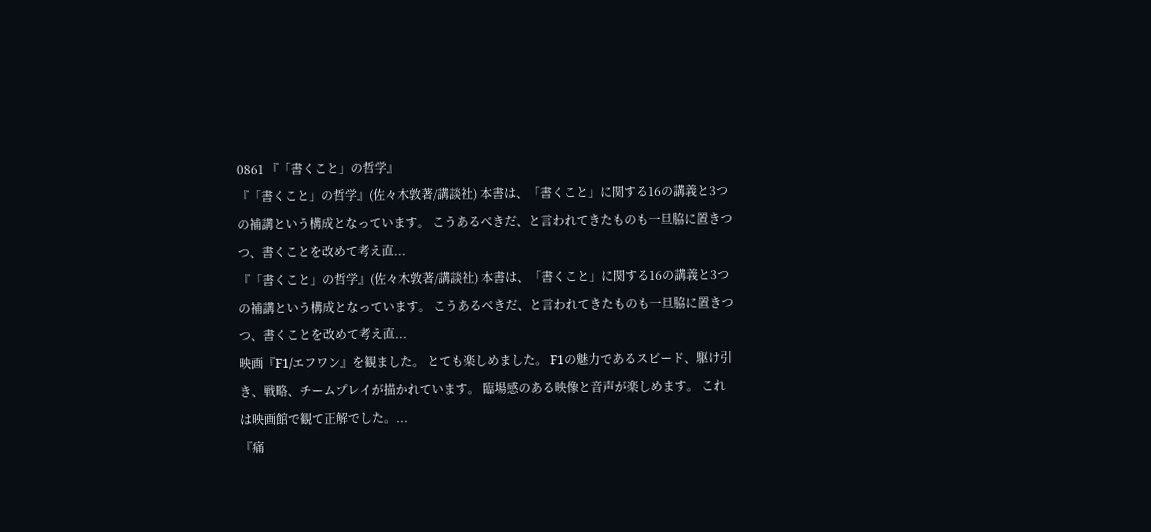0861 『「書くこと」の哲学』
『「書くこと」の哲学』(佐々木敦著/講談社) 本書は、「書くこと」に関する16の講義と3つの補講という構成となっています。 こうあるべきだ、と言われてきたものも一旦脇に置きつつ、書くことを改めて考え直...
『「書くこと」の哲学』(佐々木敦著/講談社) 本書は、「書くこと」に関する16の講義と3つの補講という構成となっています。 こうあるべきだ、と言われてきたものも一旦脇に置きつつ、書くことを改めて考え直...
映画『F1/エフワン』を観ました。 とても楽しめました。 F1の魅力であるスピード、駆け引き、戦略、チームプレイが描かれています。 臨場感のある映像と音声が楽しめます。 これは映画館で観て正解でした。...
『痛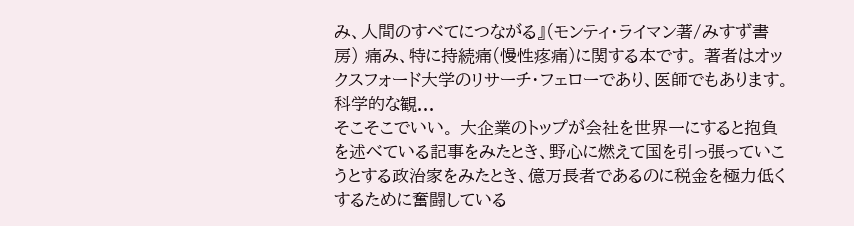み、人間のすべてにつながる』(モンティ・ライマン著/みすず書房) 痛み、特に持続痛(慢性疼痛)に関する本です。 著者はオックスフォード大学のリサーチ・フェローであり、医師でもあります。 科学的な観...
そこそこでいい。 大企業のトップが会社を世界一にすると抱負を述べている記事をみたとき、野心に燃えて国を引っ張っていこうとする政治家をみたとき、億万長者であるのに税金を極力低くするために奮闘している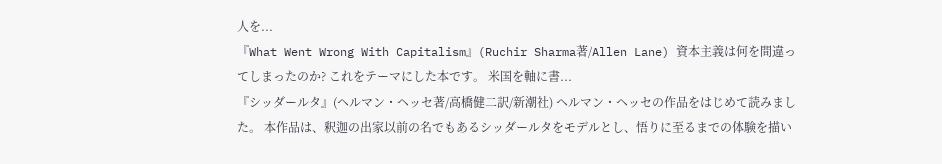人を...
『What Went Wrong With Capitalism』(Ruchir Sharma著/Allen Lane) 資本主義は何を間違ってしまったのか? これをテーマにした本です。 米国を軸に書...
『シッダールタ』(ヘルマン・ヘッセ著/高橋健二訳/新潮社) ヘルマン・ヘッセの作品をはじめて読みました。 本作品は、釈迦の出家以前の名でもあるシッダールタをモデルとし、悟りに至るまでの体験を描い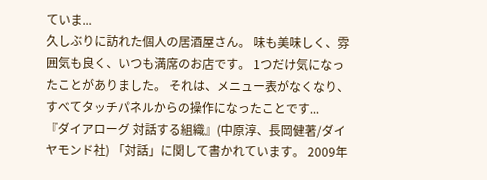ていま...
久しぶりに訪れた個人の居酒屋さん。 味も美味しく、雰囲気も良く、いつも満席のお店です。 1つだけ気になったことがありました。 それは、メニュー表がなくなり、すべてタッチパネルからの操作になったことです...
『ダイアローグ 対話する組織』(中原淳、長岡健著/ダイヤモンド社) 「対話」に関して書かれています。 2009年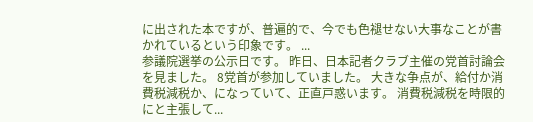に出された本ですが、普遍的で、今でも色褪せない大事なことが書かれているという印象です。 ...
参議院選挙の公示日です。 昨日、日本記者クラブ主催の党首討論会を見ました。 8党首が参加していました。 大きな争点が、給付か消費税減税か、になっていて、正直戸惑います。 消費税減税を時限的にと主張して...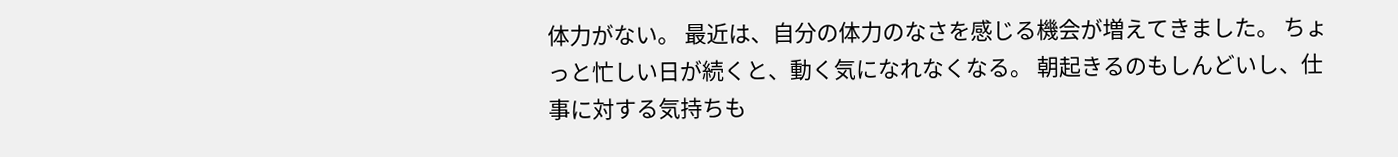体力がない。 最近は、自分の体力のなさを感じる機会が増えてきました。 ちょっと忙しい日が続くと、動く気になれなくなる。 朝起きるのもしんどいし、仕事に対する気持ちも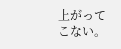上がってこない。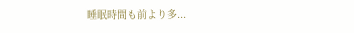睡眠時間も前より多...